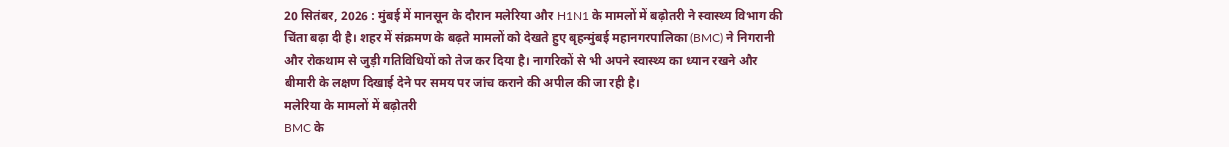20 सितंबर, 2026 : मुंबई में मानसून के दौरान मलेरिया और H1N1 के मामलों में बढ़ोतरी ने स्वास्थ्य विभाग की चिंता बढ़ा दी है। शहर में संक्रमण के बढ़ते मामलों को देखते हुए बृहन्मुंबई महानगरपालिका (BMC) ने निगरानी और रोकथाम से जुड़ी गतिविधियों को तेज कर दिया है। नागरिकों से भी अपने स्वास्थ्य का ध्यान रखने और बीमारी के लक्षण दिखाई देने पर समय पर जांच कराने की अपील की जा रही है।
मलेरिया के मामलों में बढ़ोतरी
BMC के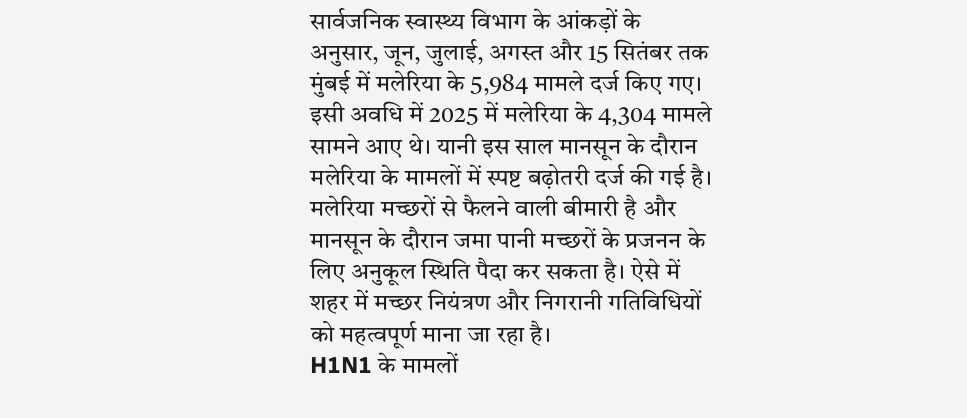सार्वजनिक स्वास्थ्य विभाग के आंकड़ों के अनुसार, जून, जुलाई, अगस्त और 15 सितंबर तक मुंबई में मलेरिया के 5,984 मामले दर्ज किए गए। इसी अवधि में 2025 में मलेरिया के 4,304 मामले सामने आए थे। यानी इस साल मानसून के दौरान मलेरिया के मामलों में स्पष्ट बढ़ोतरी दर्ज की गई है।
मलेरिया मच्छरों से फैलने वाली बीमारी है और मानसून के दौरान जमा पानी मच्छरों के प्रजनन के लिए अनुकूल स्थिति पैदा कर सकता है। ऐसे में शहर में मच्छर नियंत्रण और निगरानी गतिविधियों को महत्वपूर्ण माना जा रहा है।
H1N1 के मामलों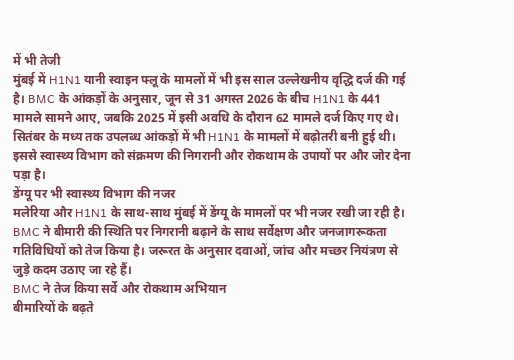में भी तेजी
मुंबई में H1N1 यानी स्वाइन फ्लू के मामलों में भी इस साल उल्लेखनीय वृद्धि दर्ज की गई है। BMC के आंकड़ों के अनुसार, जून से 31 अगस्त 2026 के बीच H1N1 के 441 मामले सामने आए, जबकि 2025 में इसी अवधि के दौरान 62 मामले दर्ज किए गए थे।
सितंबर के मध्य तक उपलब्ध आंकड़ों में भी H1N1 के मामलों में बढ़ोतरी बनी हुई थी। इससे स्वास्थ्य विभाग को संक्रमण की निगरानी और रोकथाम के उपायों पर और जोर देना पड़ा है।
डेंग्यू पर भी स्वास्थ्य विभाग की नजर
मलेरिया और H1N1 के साथ-साथ मुंबई में डेंग्यू के मामलों पर भी नजर रखी जा रही है। BMC ने बीमारी की स्थिति पर निगरानी बढ़ाने के साथ सर्वेक्षण और जनजागरूकता गतिविधियों को तेज किया है। जरूरत के अनुसार दवाओं, जांच और मच्छर नियंत्रण से जुड़े कदम उठाए जा रहे हैं।
BMC ने तेज किया सर्वे और रोकथाम अभियान
बीमारियों के बढ़ते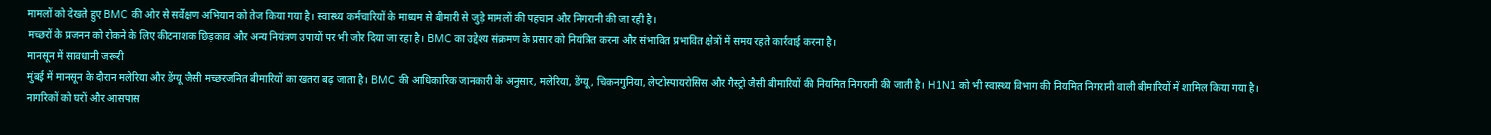मामलों को देखते हुए BMC की ओर से सर्वेक्षण अभियान को तेज किया गया है। स्वास्थ्य कर्मचारियों के माध्यम से बीमारी से जुड़े मामलों की पहचान और निगरानी की जा रही है।
मच्छरों के प्रजनन को रोकने के लिए कीटनाशक छिड़काव और अन्य नियंत्रण उपायों पर भी जोर दिया जा रहा है। BMC का उद्देश्य संक्रमण के प्रसार को नियंत्रित करना और संभावित प्रभावित क्षेत्रों में समय रहते कार्रवाई करना है।
मानसून में सावधानी जरूरी
मुंबई में मानसून के दौरान मलेरिया और डेंग्यू जैसी मच्छरजनित बीमारियों का खतरा बढ़ जाता है। BMC की आधिकारिक जानकारी के अनुसार, मलेरिया, डेंग्यू, चिकनगुनिया, लेप्टोस्पायरोसिस और गैस्ट्रो जैसी बीमारियों की नियमित निगरानी की जाती है। H1N1 को भी स्वास्थ्य विभाग की नियमित निगरानी वाली बीमारियों में शामिल किया गया है।
नागरिकों को घरों और आसपास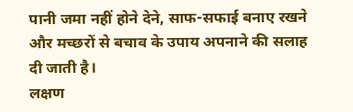पानी जमा नहीं होने देने, साफ-सफाई बनाए रखने और मच्छरों से बचाव के उपाय अपनाने की सलाह दी जाती है।
लक्षण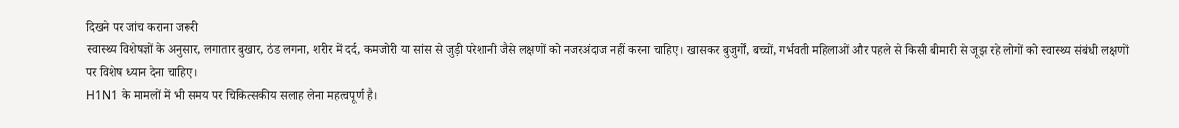दिखने पर जांच कराना जरूरी
स्वास्थ्य विशेषज्ञों के अनुसार, लगातार बुखार, ठंड लगना, शरीर में दर्द, कमजोरी या सांस से जुड़ी परेशानी जैसे लक्षणों को नजरअंदाज नहीं करना चाहिए। खासकर बुजुर्गों, बच्चों, गर्भवती महिलाओं और पहले से किसी बीमारी से जूझ रहे लोगों को स्वास्थ्य संबंधी लक्षणों पर विशेष ध्यान देना चाहिए।
H1N1 के मामलों में भी समय पर चिकित्सकीय सलाह लेना महत्वपूर्ण है।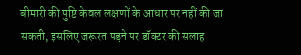बीमारी की पुष्टि केवल लक्षणों के आधार पर नहीं की जा सकती, इसलिए जरूरत पड़ने पर डॉक्टर की सलाह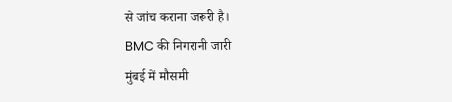से जांच कराना जरूरी है।
BMC की निगरानी जारी
मुंबई में मौसमी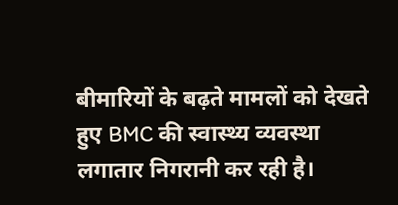बीमारियों के बढ़ते मामलों को देखते हुए BMC की स्वास्थ्य व्यवस्था लगातार निगरानी कर रही है।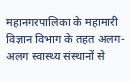महानगरपालिका के महामारी विज्ञान विभाग के तहत अलग-अलग स्वास्थ्य संस्थानों से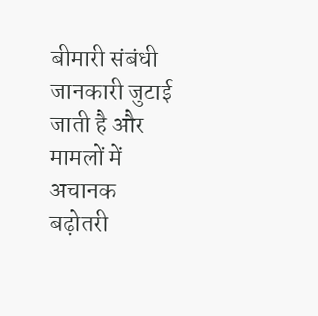बीमारी संबंधी जानकारी जुटाई जाती है और मामलों में अचानक बढ़ोतरी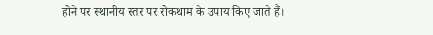होने पर स्थानीय स्तर पर रोकथाम के उपाय किए जाते हैं।